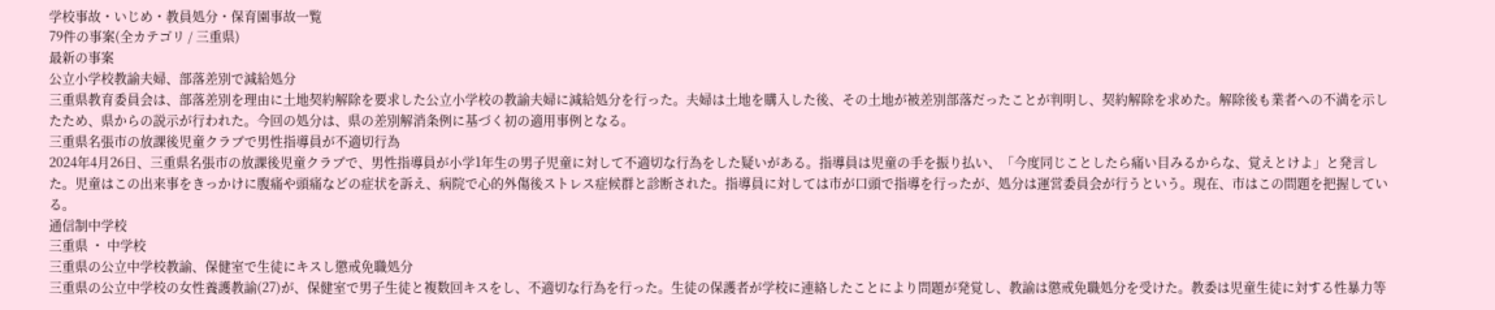学校事故・いじめ・教員処分・保育園事故一覧
79件の事案(全カテゴリ / 三重県)
最新の事案
公立小学校教諭夫婦、部落差別で減給処分
三重県教育委員会は、部落差別を理由に土地契約解除を要求した公立小学校の教諭夫婦に減給処分を行った。夫婦は土地を購入した後、その土地が被差別部落だったことが判明し、契約解除を求めた。解除後も業者への不満を示したため、県からの説示が行われた。今回の処分は、県の差別解消条例に基づく初の適用事例となる。
三重県名張市の放課後児童クラブで男性指導員が不適切行為
2024年4月26日、三重県名張市の放課後児童クラブで、男性指導員が小学1年生の男子児童に対して不適切な行為をした疑いがある。指導員は児童の手を振り払い、「今度同じことしたら痛い目みるからな、覚えとけよ」と発言した。児童はこの出来事をきっかけに腹痛や頭痛などの症状を訴え、病院で心的外傷後ストレス症候群と診断された。指導員に対しては市が口頭で指導を行ったが、処分は運営委員会が行うという。現在、市はこの問題を把握している。
通信制中学校
三重県 ・ 中学校
三重県の公立中学校教諭、保健室で生徒にキスし懲戒免職処分
三重県の公立中学校の女性養護教諭(27)が、保健室で男子生徒と複数回キスをし、不適切な行為を行った。生徒の保護者が学校に連絡したことにより問題が発覚し、教諭は懲戒免職処分を受けた。教委は児童生徒に対する性暴力等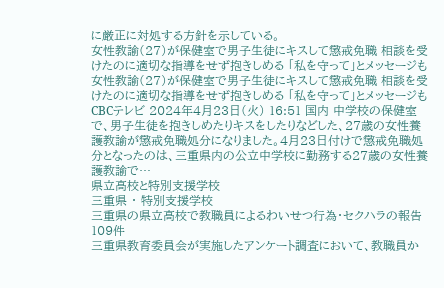に厳正に対処する方針を示している。
女性教諭(27)が保健室で男子生徒にキスして懲戒免職 相談を受けたのに適切な指導をせず抱きしめる 「私を守って」とメッセージも
女性教諭(27)が保健室で男子生徒にキスして懲戒免職 相談を受けたのに適切な指導をせず抱きしめる 「私を守って」とメッセージも CBCテレビ 2024年4月23日(火) 16:51 国内 中学校の保健室で、男子生徒を抱きしめたりキスをしたりなどした、27歳の女性養護教諭が懲戒免職処分になりました。4月23日付けで懲戒免職処分となったのは、三重県内の公立中学校に勤務する27歳の女性養護教諭で…
県立高校と特別支援学校
三重県 ・ 特別支援学校
三重県の県立高校で教職員によるわいせつ行為・セクハラの報告109件
三重県教育委員会が実施したアンケート調査において、教職員か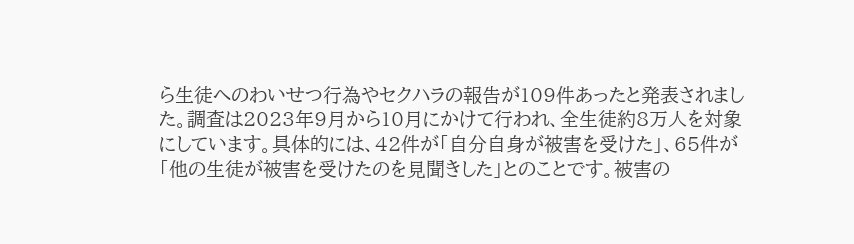ら生徒へのわいせつ行為やセクハラの報告が109件あったと発表されました。調査は2023年9月から10月にかけて行われ、全生徒約8万人を対象にしています。具体的には、42件が「自分自身が被害を受けた」、65件が「他の生徒が被害を受けたのを見聞きした」とのことです。被害の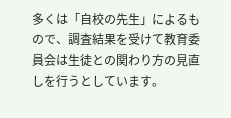多くは「自校の先生」によるもので、調査結果を受けて教育委員会は生徒との関わり方の見直しを行うとしています。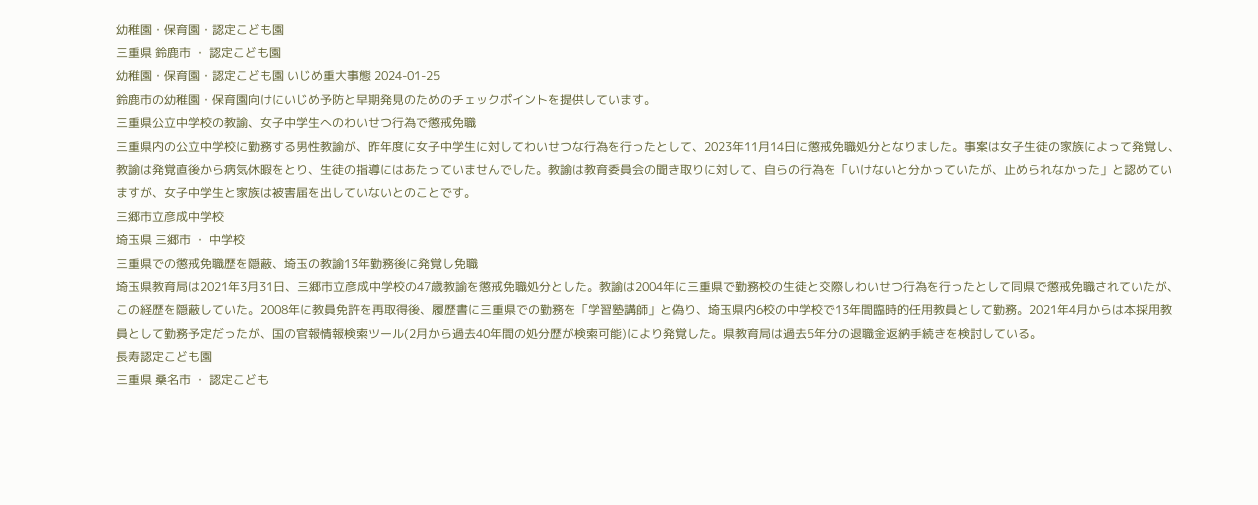幼稚園・保育園・認定こども園
三重県 鈴鹿市 ・ 認定こども園
幼稚園・保育園・認定こども園 いじめ重大事態 2024-01-25
鈴鹿市の幼稚園・保育園向けにいじめ予防と早期発見のためのチェックポイントを提供しています。
三重県公立中学校の教諭、女子中学生へのわいせつ行為で懲戒免職
三重県内の公立中学校に勤務する男性教諭が、昨年度に女子中学生に対してわいせつな行為を行ったとして、2023年11月14日に懲戒免職処分となりました。事案は女子生徒の家族によって発覚し、教諭は発覚直後から病気休暇をとり、生徒の指導にはあたっていませんでした。教諭は教育委員会の聞き取りに対して、自らの行為を「いけないと分かっていたが、止められなかった」と認めていますが、女子中学生と家族は被害届を出していないとのことです。
三郷市立彦成中学校
埼玉県 三郷市 ・ 中学校
三重県での懲戒免職歴を隠蔽、埼玉の教諭13年勤務後に発覚し免職
埼玉県教育局は2021年3月31日、三郷市立彦成中学校の47歳教諭を懲戒免職処分とした。教諭は2004年に三重県で勤務校の生徒と交際しわいせつ行為を行ったとして同県で懲戒免職されていたが、この経歴を隠蔽していた。2008年に教員免許を再取得後、履歴書に三重県での勤務を「学習塾講師」と偽り、埼玉県内6校の中学校で13年間臨時的任用教員として勤務。2021年4月からは本採用教員として勤務予定だったが、国の官報情報検索ツール(2月から過去40年間の処分歴が検索可能)により発覚した。県教育局は過去5年分の退職金返納手続きを検討している。
長寿認定こども園
三重県 桑名市 ・ 認定こども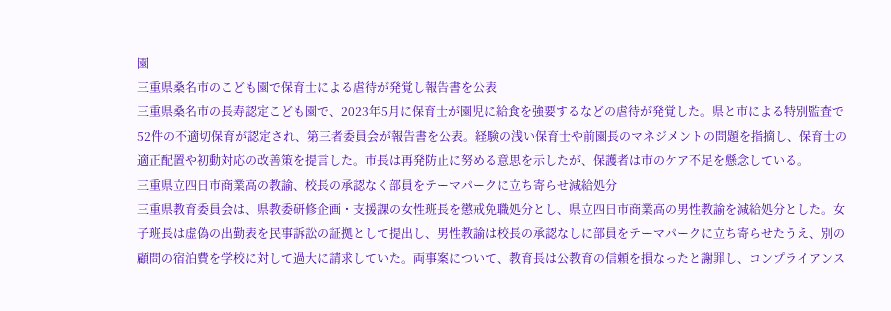園
三重県桑名市のこども園で保育士による虐待が発覚し報告書を公表
三重県桑名市の長寿認定こども園で、2023年5月に保育士が園児に給食を強要するなどの虐待が発覚した。県と市による特別監査で52件の不適切保育が認定され、第三者委員会が報告書を公表。経験の浅い保育士や前園長のマネジメントの問題を指摘し、保育士の適正配置や初動対応の改善策を提言した。市長は再発防止に努める意思を示したが、保護者は市のケア不足を懸念している。
三重県立四日市商業高の教諭、校長の承認なく部員をテーマパークに立ち寄らせ減給処分
三重県教育委員会は、県教委研修企画・支援課の女性班長を懲戒免職処分とし、県立四日市商業高の男性教諭を減給処分とした。女子班長は虚偽の出勤表を民事訴訟の証拠として提出し、男性教諭は校長の承認なしに部員をテーマパークに立ち寄らせたうえ、別の顧問の宿泊費を学校に対して過大に請求していた。両事案について、教育長は公教育の信頼を損なったと謝罪し、コンプライアンス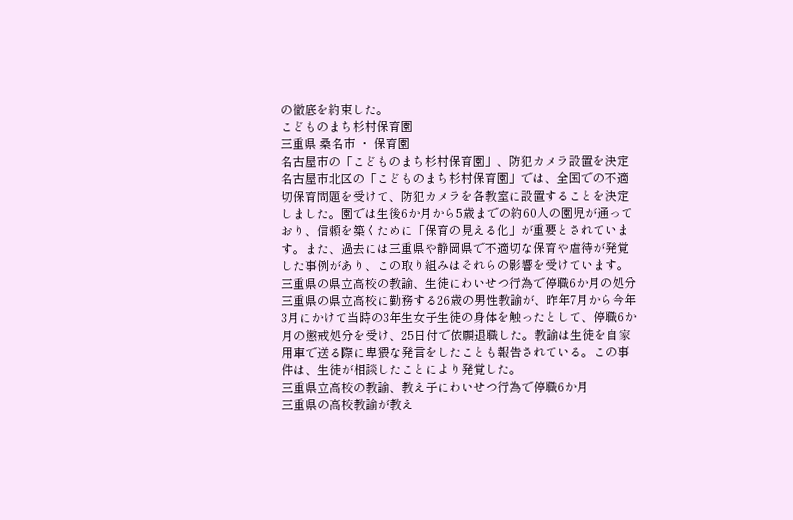の徹底を約束した。
こどものまち杉村保育園
三重県 桑名市 ・ 保育園
名古屋市の「こどものまち杉村保育園」、防犯カメラ設置を決定
名古屋市北区の「こどものまち杉村保育園」では、全国での不適切保育問題を受けて、防犯カメラを各教室に設置することを決定しました。園では生後6か月から5歳までの約60人の園児が通っており、信頼を築くために「保育の見える化」が重要とされています。また、過去には三重県や静岡県で不適切な保育や虐待が発覚した事例があり、この取り組みはそれらの影響を受けています。
三重県の県立高校の教諭、生徒にわいせつ行為で停職6か月の処分
三重県の県立高校に勤務する26歳の男性教諭が、昨年7月から今年3月にかけて当時の3年生女子生徒の身体を触ったとして、停職6か月の懲戒処分を受け、25日付で依願退職した。教諭は生徒を自家用車で送る際に卑猥な発言をしたことも報告されている。この事件は、生徒が相談したことにより発覚した。
三重県立高校の教諭、教え子にわいせつ行為で停職6か月
三重県の高校教諭が教え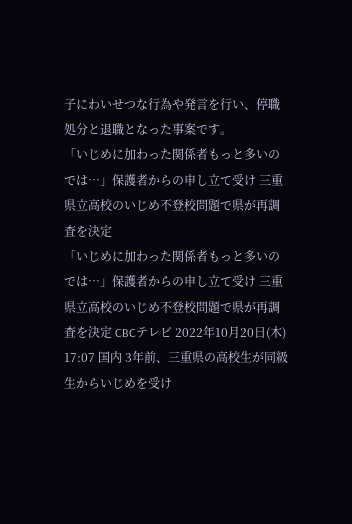子にわいせつな行為や発言を行い、停職処分と退職となった事案です。
「いじめに加わった関係者もっと多いのでは…」保護者からの申し立て受け 三重県立高校のいじめ不登校問題で県が再調査を決定
「いじめに加わった関係者もっと多いのでは…」保護者からの申し立て受け 三重県立高校のいじめ不登校問題で県が再調査を決定 CBCテレビ 2022年10月20日(木) 17:07 国内 3年前、三重県の高校生が同級生からいじめを受け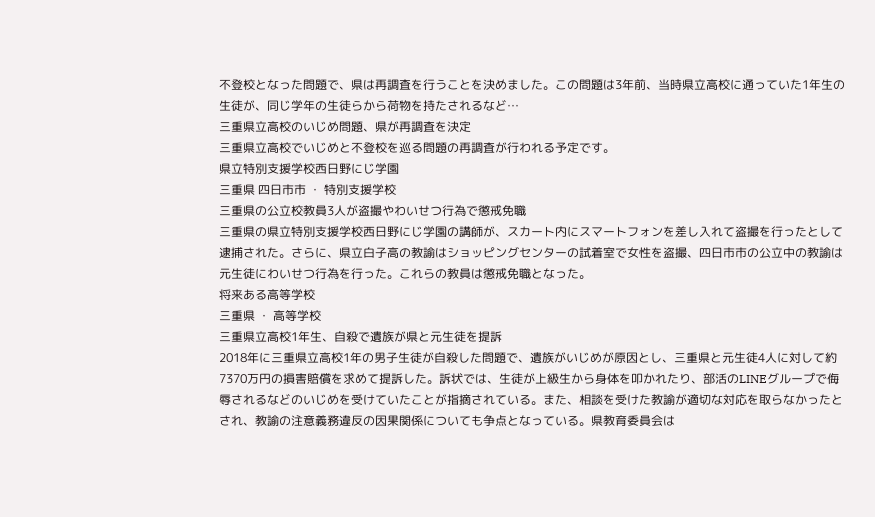不登校となった問題で、県は再調査を行うことを決めました。この問題は3年前、当時県立高校に通っていた1年生の生徒が、同じ学年の生徒らから荷物を持たされるなど…
三重県立高校のいじめ問題、県が再調査を決定
三重県立高校でいじめと不登校を巡る問題の再調査が行われる予定です。
県立特別支援学校西日野にじ学園
三重県 四日市市 ・ 特別支援学校
三重県の公立校教員3人が盗撮やわいせつ行為で懲戒免職
三重県の県立特別支援学校西日野にじ学園の講師が、スカート内にスマートフォンを差し入れて盗撮を行ったとして逮捕された。さらに、県立白子高の教諭はショッピングセンターの試着室で女性を盗撮、四日市市の公立中の教諭は元生徒にわいせつ行為を行った。これらの教員は懲戒免職となった。
将来ある高等学校
三重県 ・ 高等学校
三重県立高校1年生、自殺で遺族が県と元生徒を提訴
2018年に三重県立高校1年の男子生徒が自殺した問題で、遺族がいじめが原因とし、三重県と元生徒4人に対して約7370万円の損害賠償を求めて提訴した。訴状では、生徒が上級生から身体を叩かれたり、部活のLINEグループで侮辱されるなどのいじめを受けていたことが指摘されている。また、相談を受けた教諭が適切な対応を取らなかったとされ、教諭の注意義務違反の因果関係についても争点となっている。県教育委員会は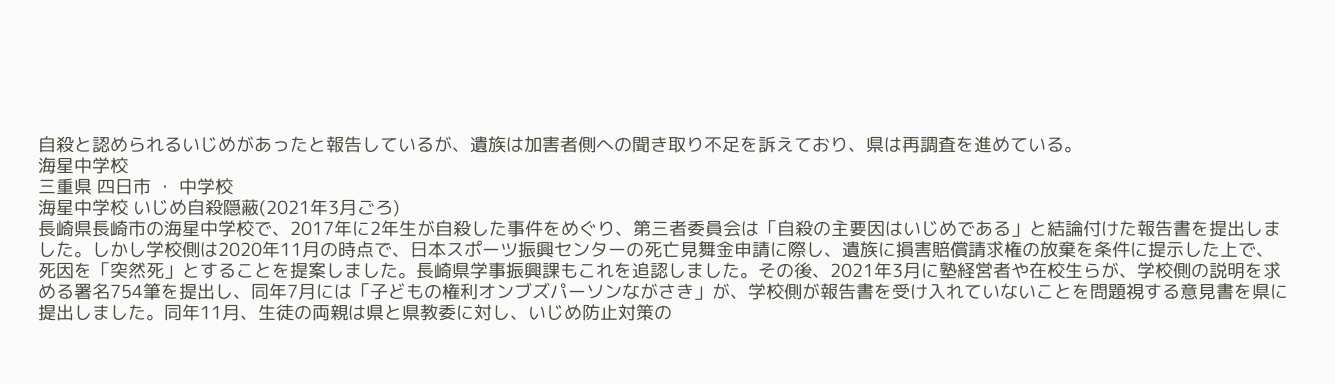自殺と認められるいじめがあったと報告しているが、遺族は加害者側への聞き取り不足を訴えており、県は再調査を進めている。
海星中学校
三重県 四日市 ・ 中学校
海星中学校 いじめ自殺隠蔽(2021年3月ごろ)
長崎県長崎市の海星中学校で、2017年に2年生が自殺した事件をめぐり、第三者委員会は「自殺の主要因はいじめである」と結論付けた報告書を提出しました。しかし学校側は2020年11月の時点で、日本スポーツ振興センターの死亡見舞金申請に際し、遺族に損害賠償請求権の放棄を条件に提示した上で、死因を「突然死」とすることを提案しました。長崎県学事振興課もこれを追認しました。その後、2021年3月に塾経営者や在校生らが、学校側の説明を求める署名754筆を提出し、同年7月には「子どもの権利オンブズパーソンながさき」が、学校側が報告書を受け入れていないことを問題視する意見書を県に提出しました。同年11月、生徒の両親は県と県教委に対し、いじめ防止対策の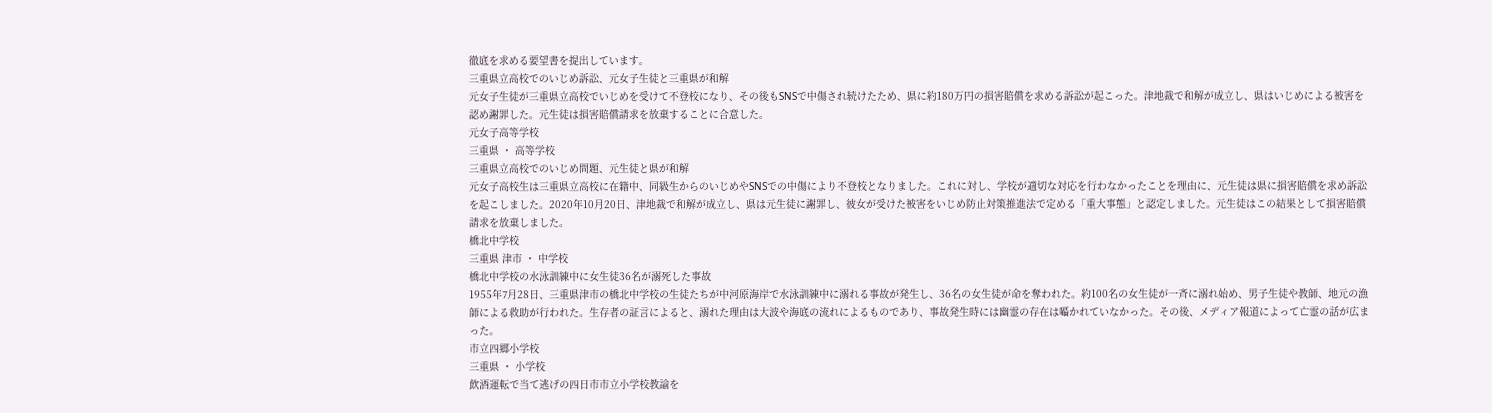徹底を求める要望書を提出しています。
三重県立高校でのいじめ訴訟、元女子生徒と三重県が和解
元女子生徒が三重県立高校でいじめを受けて不登校になり、その後もSNSで中傷され続けたため、県に約180万円の損害賠償を求める訴訟が起こった。津地裁で和解が成立し、県はいじめによる被害を認め謝罪した。元生徒は損害賠償請求を放棄することに合意した。
元女子高等学校
三重県 ・ 高等学校
三重県立高校でのいじめ問題、元生徒と県が和解
元女子高校生は三重県立高校に在籍中、同級生からのいじめやSNSでの中傷により不登校となりました。これに対し、学校が適切な対応を行わなかったことを理由に、元生徒は県に損害賠償を求め訴訟を起こしました。2020年10月20日、津地裁で和解が成立し、県は元生徒に謝罪し、彼女が受けた被害をいじめ防止対策推進法で定める「重大事態」と認定しました。元生徒はこの結果として損害賠償請求を放棄しました。
橋北中学校
三重県 津市 ・ 中学校
橋北中学校の水泳訓練中に女生徒36名が溺死した事故
1955年7月28日、三重県津市の橋北中学校の生徒たちが中河原海岸で水泳訓練中に溺れる事故が発生し、36名の女生徒が命を奪われた。約100名の女生徒が一斉に溺れ始め、男子生徒や教師、地元の漁師による救助が行われた。生存者の証言によると、溺れた理由は大波や海底の流れによるものであり、事故発生時には幽霊の存在は囁かれていなかった。その後、メディア報道によって亡霊の話が広まった。
市立四郷小学校
三重県 ・ 小学校
飲酒運転で当て逃げの四日市市立小学校教諭を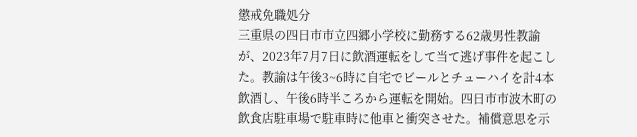懲戒免職処分
三重県の四日市市立四郷小学校に勤務する62歳男性教諭が、2023年7月7日に飲酒運転をして当て逃げ事件を起こした。教諭は午後3~6時に自宅でビールとチューハイを計4本飲酒し、午後6時半ころから運転を開始。四日市市波木町の飲食店駐車場で駐車時に他車と衝突させた。補償意思を示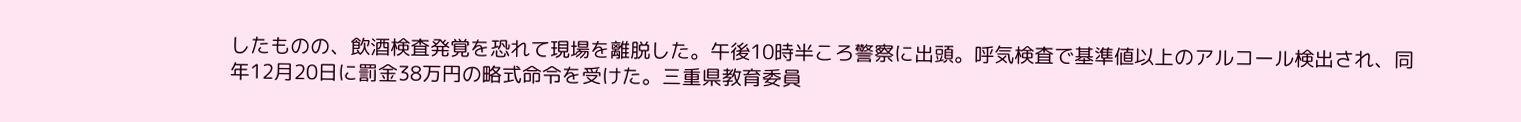したものの、飲酒検査発覚を恐れて現場を離脱した。午後10時半ころ警察に出頭。呼気検査で基準値以上のアルコール検出され、同年12月20日に罰金38万円の略式命令を受けた。三重県教育委員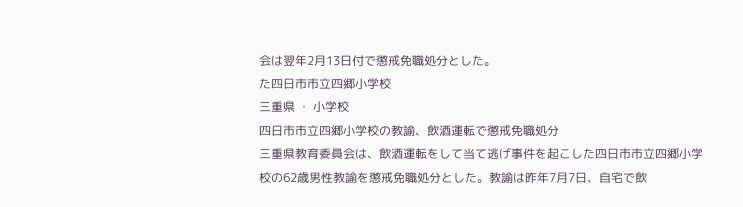会は翌年2月13日付で懲戒免職処分とした。
た四日市市立四郷小学校
三重県 ・ 小学校
四日市市立四郷小学校の教諭、飲酒運転で懲戒免職処分
三重県教育委員会は、飲酒運転をして当て逃げ事件を起こした四日市市立四郷小学校の62歳男性教諭を懲戒免職処分とした。教諭は昨年7月7日、自宅で飲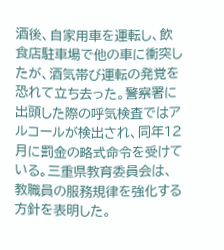酒後、自家用車を運転し、飲食店駐車場で他の車に衝突したが、酒気帯び運転の発覚を恐れて立ち去った。警察署に出頭した際の呼気検査ではアルコールが検出され、同年12月に罰金の略式命令を受けている。三重県教育委員会は、教職員の服務規律を強化する方針を表明した。